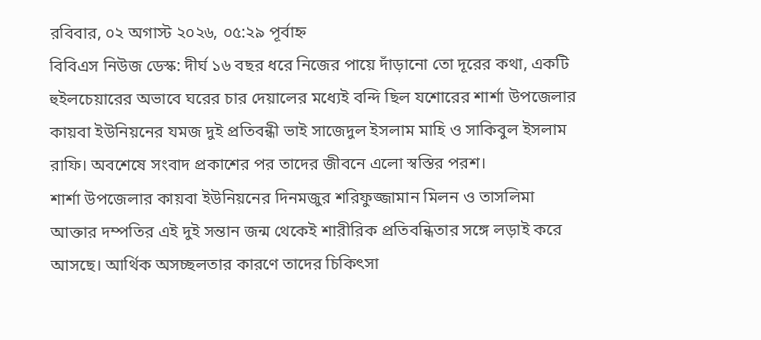রবিবার, ০২ অগাস্ট ২০২৬, ০৫:২৯ পূর্বাহ্ন
বিবিএস নিউজ ডেস্ক: দীর্ঘ ১৬ বছর ধরে নিজের পায়ে দাঁড়ানো তো দূরের কথা, একটি হুইলচেয়ারের অভাবে ঘরের চার দেয়ালের মধ্যেই বন্দি ছিল যশোরের শার্শা উপজেলার কায়বা ইউনিয়নের যমজ দুই প্রতিবন্ধী ভাই সাজেদুল ইসলাম মাহি ও সাকিবুল ইসলাম রাফি। অবশেষে সংবাদ প্রকাশের পর তাদের জীবনে এলো স্বস্তির পরশ।
শার্শা উপজেলার কায়বা ইউনিয়নের দিনমজুর শরিফুজ্জামান মিলন ও তাসলিমা আক্তার দম্পতির এই দুই সন্তান জন্ম থেকেই শারীরিক প্রতিবন্ধিতার সঙ্গে লড়াই করে আসছে। আর্থিক অসচ্ছলতার কারণে তাদের চিকিৎসা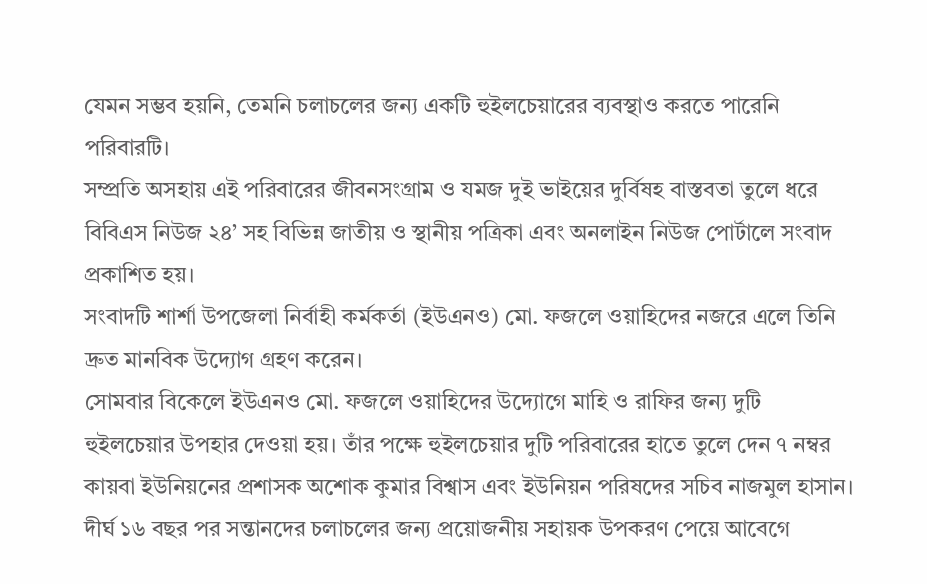যেমন সম্ভব হয়নি, তেমনি চলাচলের জন্য একটি হুইলচেয়ারের ব্যবস্থাও করতে পারেনি পরিবারটি।
সম্প্রতি অসহায় এই পরিবারের জীবনসংগ্রাম ও যমজ দুই ভাইয়ের দুর্বিষহ বাস্তবতা তুলে ধরে বিবিএস নিউজ ২৪’ সহ বিভিন্ন জাতীয় ও স্থানীয় পত্রিকা এবং অনলাইন নিউজ পোর্টালে সংবাদ প্রকাশিত হয়।
সংবাদটি শার্শা উপজেলা নির্বাহী কর্মকর্তা (ইউএনও) মো. ফজলে ওয়াহিদের নজরে এলে তিনি দ্রুত মানবিক উদ্যোগ গ্রহণ করেন।
সোমবার বিকেলে ইউএনও মো. ফজলে ওয়াহিদের উদ্যোগে মাহি ও রাফির জন্য দুটি হুইলচেয়ার উপহার দেওয়া হয়। তাঁর পক্ষে হুইলচেয়ার দুটি পরিবারের হাতে তুলে দেন ৭ নম্বর কায়বা ইউনিয়নের প্রশাসক অশোক কুমার বিশ্বাস এবং ইউনিয়ন পরিষদের সচিব নাজমুল হাসান।
দীর্ঘ ১৬ বছর পর সন্তানদের চলাচলের জন্য প্রয়োজনীয় সহায়ক উপকরণ পেয়ে আবেগে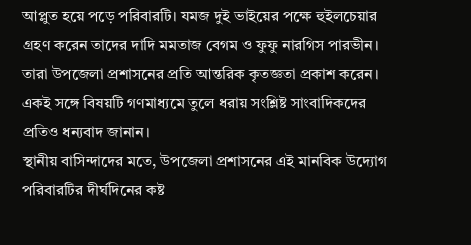আপ্লুত হয়ে পড়ে পরিবারটি। যমজ দুই ভাইয়ের পক্ষে হুইলচেয়ার গ্রহণ করেন তাদের দাদি মমতাজ বেগম ও ফুফু নারগিস পারভীন। তারা উপজেলা প্রশাসনের প্রতি আন্তরিক কৃতজ্ঞতা প্রকাশ করেন। একই সঙ্গে বিষয়টি গণমাধ্যমে তুলে ধরায় সংশ্লিষ্ট সাংবাদিকদের প্রতিও ধন্যবাদ জানান।
স্থানীয় বাসিন্দাদের মতে, উপজেলা প্রশাসনের এই মানবিক উদ্যোগ পরিবারটির দীর্ঘদিনের কষ্ট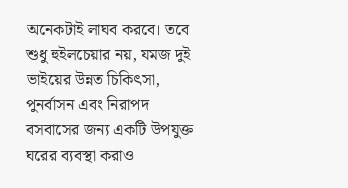অনেকটাই লাঘব করবে। তবে শুধু হুইলচেয়ার নয়, যমজ দুই ভাইয়ের উন্নত চিকিৎসা, পুনর্বাসন এবং নিরাপদ বসবাসের জন্য একটি উপযুক্ত ঘরের ব্যবস্থা করাও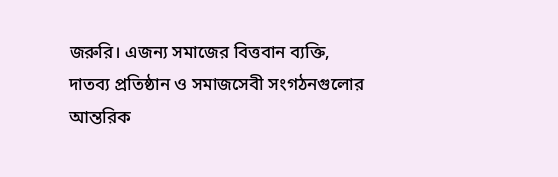জরুরি। এজন্য সমাজের বিত্তবান ব্যক্তি, দাতব্য প্রতিষ্ঠান ও সমাজসেবী সংগঠনগুলোর আন্তরিক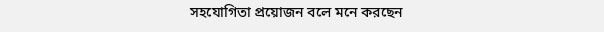সহযোগিতা প্রয়োজন বলে মনে করছেন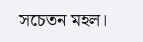সচেতন মহল।